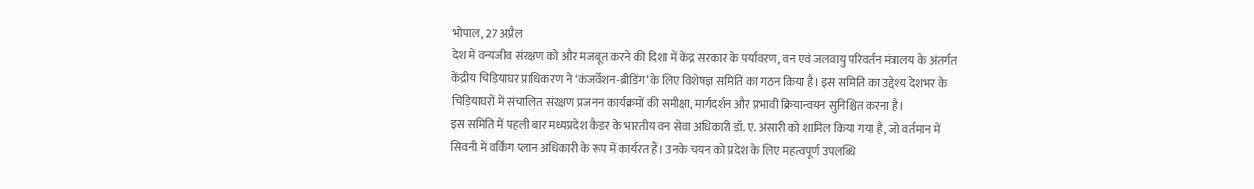भोपाल, 27 अप्रैल
देश में वन्यजीव संरक्षण को और मजबूत करने की दिशा में केंद्र सरकार के पर्यावरण, वन एवं जलवायु परिवर्तन मंत्रालय के अंतर्गत केंद्रीय चिड़ियाघर प्राधिकरण ने ‘कंजर्वेशन-ब्रीडिंग’ के लिए विशेषज्ञ समिति का गठन किया है। इस समिति का उद्देश्य देशभर के चिड़ियाघरों में संचालित संरक्षण प्रजनन कार्यक्रमों की समीक्षा, मार्गदर्शन और प्रभावी क्रियान्वयन सुनिश्चित करना है।
इस समिति में पहली बार मध्यप्रदेश कैडर के भारतीय वन सेवा अधिकारी डॉ. ए. अंसारी को शामिल किया गया है, जो वर्तमान में सिवनी में वर्किंग प्लान अधिकारी के रूप में कार्यरत हैं। उनके चयन को प्रदेश के लिए महत्वपूर्ण उपलब्धि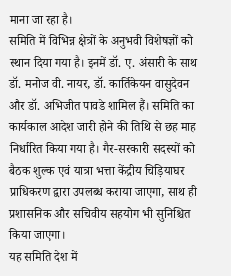माना जा रहा है।
समिति में विभिन्न क्षेत्रों के अनुभवी विशेषज्ञों को स्थान दिया गया है। इनमें डॉ. ए. अंसारी के साथ डॉ. मनोज वी. नायर, डॉ. कार्तिकेयन वासुदेवन और डॉ. अभिजीत पावडे शामिल हैं। समिति का कार्यकाल आदेश जारी होने की तिथि से छह माह निर्धारित किया गया है। गैर-सरकारी सदस्यों को बैठक शुल्क एवं यात्रा भत्ता केंद्रीय चिड़ियाघर प्राधिकरण द्वारा उपलब्ध कराया जाएगा, साथ ही प्रशासनिक और सचिवीय सहयोग भी सुनिश्चित किया जाएगा।
यह समिति देश में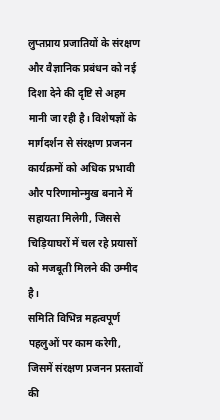लुप्तप्राय प्रजातियों के संरक्षण और वैज्ञानिक प्रबंधन को नई दिशा देने की दृष्टि से अहम मानी जा रही है। विशेषज्ञों के मार्गदर्शन से संरक्षण प्रजनन कार्यक्रमों को अधिक प्रभावी और परिणामोन्मुख बनाने में सहायता मिलेगी, जिससे चिड़ियाघरों में चल रहे प्रयासों को मजबूती मिलने की उम्मीद है।
समिति विभिन्न महत्वपूर्ण पहलुओं पर काम करेगी, जिसमें संरक्षण प्रजनन प्रस्तावों की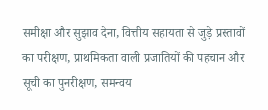समीक्षा और सुझाव देना, वित्तीय सहायता से जुड़े प्रस्तावों का परीक्षण, प्राथमिकता वाली प्रजातियों की पहचान और सूची का पुनरीक्षण, समन्वय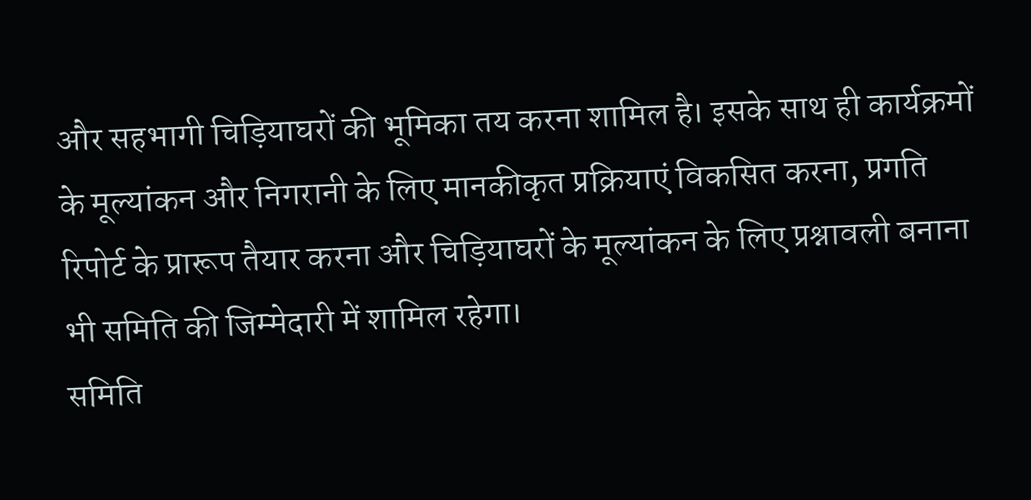और सहभागी चिड़ियाघरों की भूमिका तय करना शामिल है। इसके साथ ही कार्यक्रमों के मूल्यांकन और निगरानी के लिए मानकीकृत प्रक्रियाएं विकसित करना, प्रगति रिपोर्ट के प्रारूप तैयार करना और चिड़ियाघरों के मूल्यांकन के लिए प्रश्नावली बनाना भी समिति की जिम्मेदारी में शामिल रहेगा।
समिति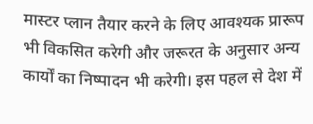मास्टर प्लान तैयार करने के लिए आवश्यक प्रारूप भी विकसित करेगी और जरूरत के अनुसार अन्य कार्यों का निष्पादन भी करेगी। इस पहल से देश में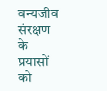वन्यजीव संरक्षण के प्रयासों को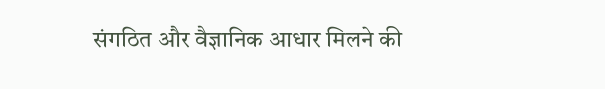संगठित और वैज्ञानिक आधार मिलने की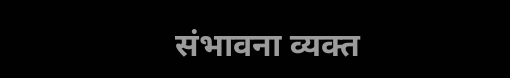संभावना व्यक्त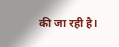की जा रही है।